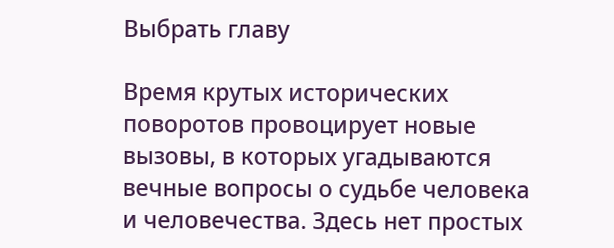Выбрать главу

Время крутых исторических поворотов провоцирует новые вызовы, в которых угадываются вечные вопросы о судьбе человека и человечества. Здесь нет простых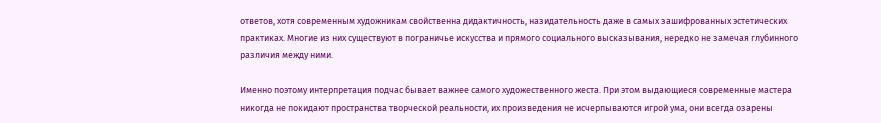ответов, хотя современным художникам свойственна дидактичность, назидательность даже в самых зашифрованных эстетических практиках. Многие из них существуют в пограничье искусства и прямого социального высказывания, нередко не замечая глубинного различия между ними.

Именно поэтому интерпретация подчас бывает важнее самого художественного жеста. При этом выдающиеся современные мастера никогда не покидают пространства творческой реальности, их произведения не исчерпываются игрой ума, они всегда озарены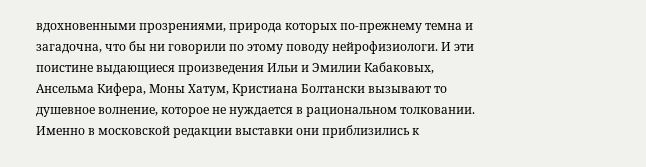вдохновенными прозрениями, природа которых по-прежнему темна и загадочна, что бы ни говорили по этому поводу нейрофизиологи. И эти поистине выдающиеся произведения Ильи и Эмилии Кабаковых, Ансельма Кифера, Моны Хатум, Кристиана Болтански вызывают то душевное волнение, которое не нуждается в рациональном толковании. Именно в московской редакции выставки они приблизились к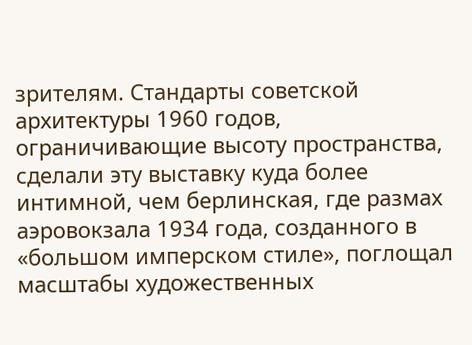зрителям. Стандарты советской архитектуры 1960 годов, ограничивающие высоту пространства, сделали эту выставку куда более интимной, чем берлинская, где размах аэровокзала 1934 года, созданного в «большом имперском стиле», поглощал масштабы художественных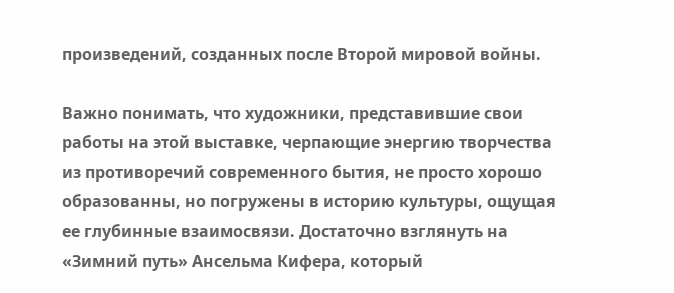произведений, созданных после Второй мировой войны.

Важно понимать, что художники, представившие свои работы на этой выставке, черпающие энергию творчества из противоречий современного бытия, не просто хорошо образованны, но погружены в историю культуры, ощущая ее глубинные взаимосвязи. Достаточно взглянуть на «Зимний путь» Ансельма Кифера, который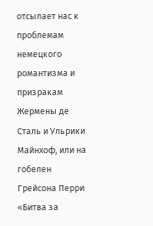отсылает нас к проблемам немецкого романтизма и призракам Жермены де Сталь и Ульрики Майнхоф, или на гобелен Грейсона Перри «Битва за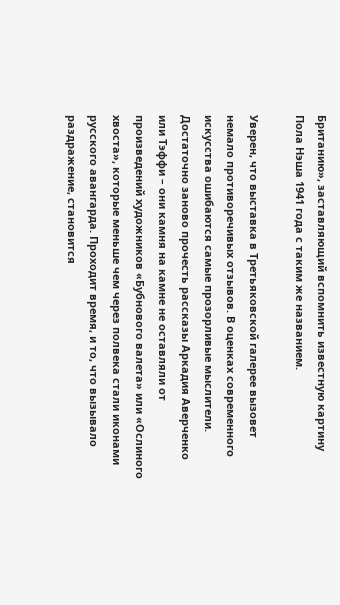Британию», заставляющий вспомнить известную картину Пола Нэша 1941 года с таким же названием.

Уверен, что выставка в Третьяковской галерее вызовет немало противоречивых отзывов. В оценках современного искусства ошибаются самые прозорливые мыслители. Достаточно заново прочесть рассказы Аркадия Аверченко или Тэффи – они камня на камне не оставляли от произведений художников «Бубнового валета» или «Ослиного хвоста», которые меньше чем через полвека стали иконами русского авангарда. Проходит время, и то, что вызывало раздражение, становится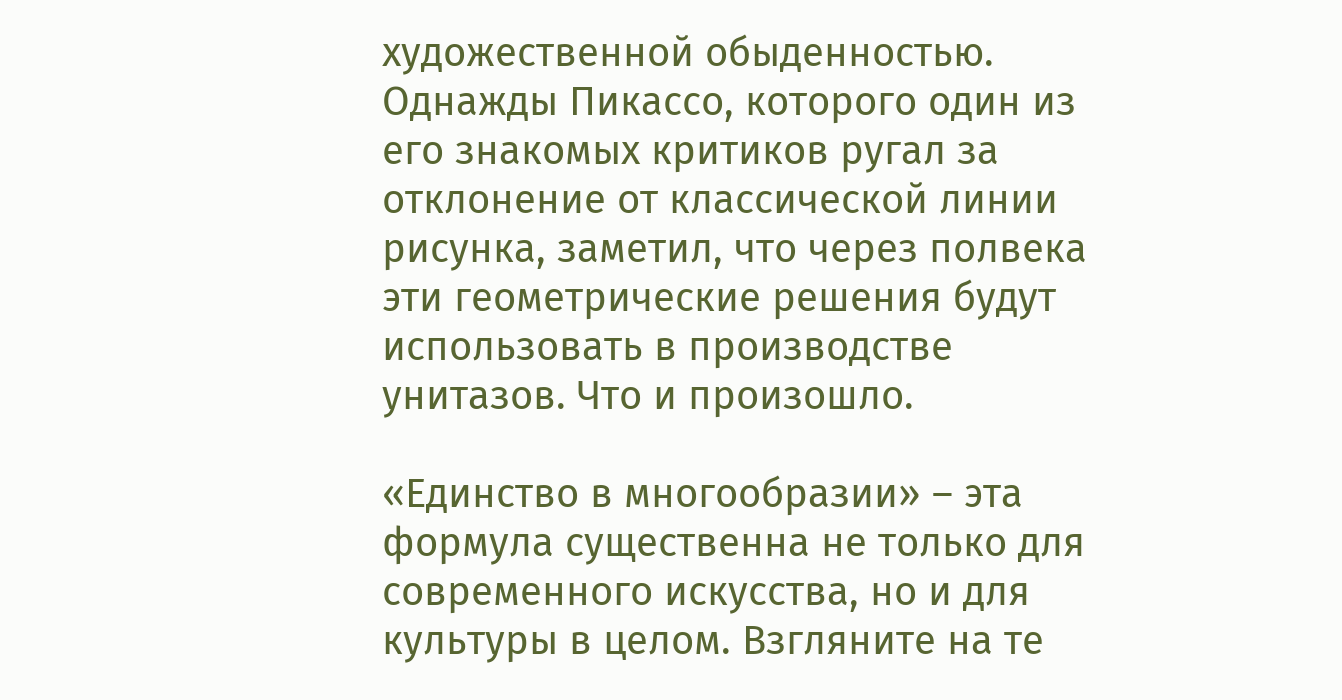художественной обыденностью. Однажды Пикассо, которого один из его знакомых критиков ругал за отклонение от классической линии рисунка, заметил, что через полвека эти геометрические решения будут использовать в производстве унитазов. Что и произошло.

«Единство в многообразии» – эта формула существенна не только для современного искусства, но и для культуры в целом. Взгляните на те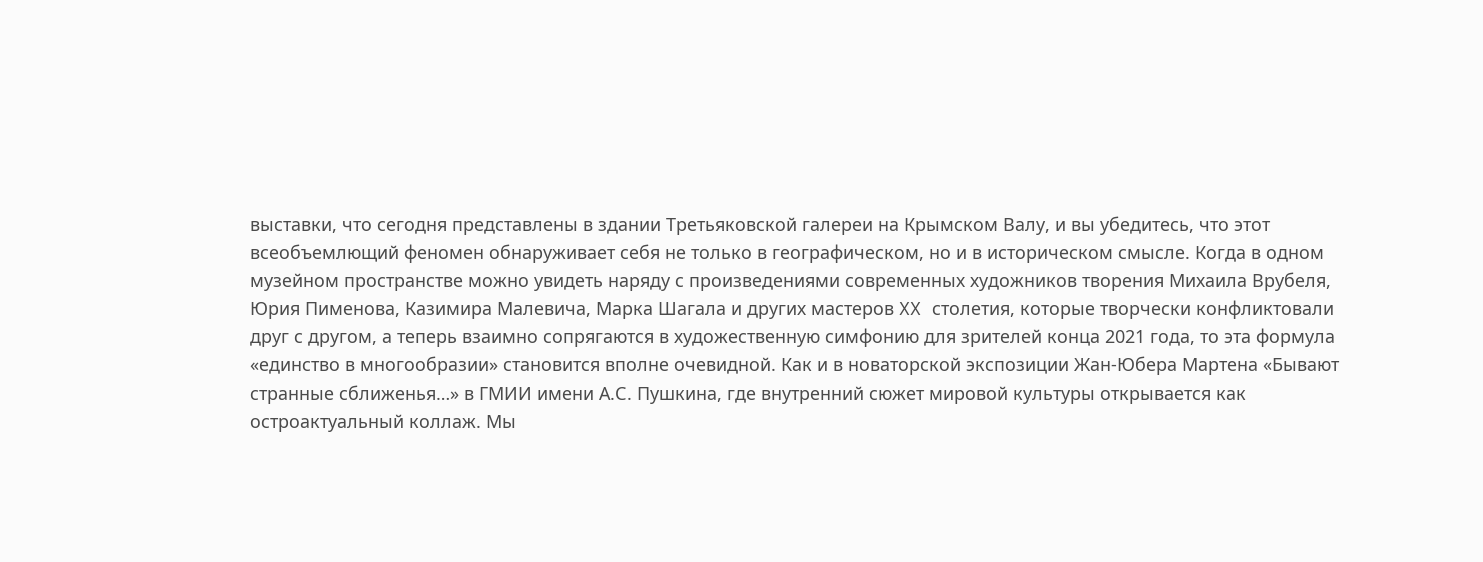выставки, что сегодня представлены в здании Третьяковской галереи на Крымском Валу, и вы убедитесь, что этот всеобъемлющий феномен обнаруживает себя не только в географическом, но и в историческом смысле. Когда в одном музейном пространстве можно увидеть наряду с произведениями современных художников творения Михаила Врубеля, Юрия Пименова, Казимира Малевича, Марка Шагала и других мастеров XX столетия, которые творчески конфликтовали друг с другом, а теперь взаимно сопрягаются в художественную симфонию для зрителей конца 2021 года, то эта формула «единство в многообразии» становится вполне очевидной. Как и в новаторской экспозиции Жан-Юбера Мартена «Бывают странные сближенья…» в ГМИИ имени А.С. Пушкина, где внутренний сюжет мировой культуры открывается как остроактуальный коллаж. Мы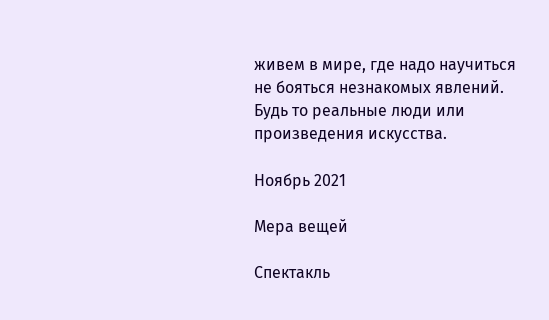живем в мире, где надо научиться не бояться незнакомых явлений. Будь то реальные люди или произведения искусства.

Ноябрь 2021

Мера вещей

Спектакль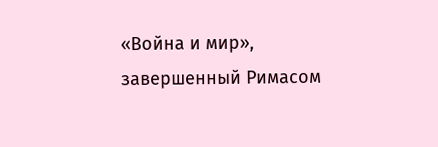«Война и мир», завершенный Римасом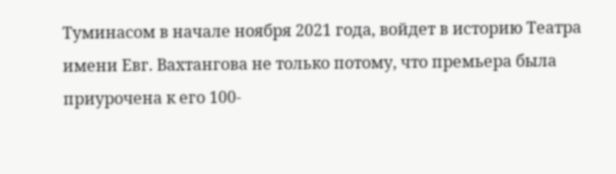Туминасом в начале ноября 2021 года, войдет в историю Театра имени Евг. Вахтангова не только потому, что премьера была приурочена к его 100-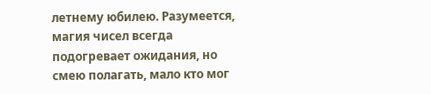летнему юбилею. Разумеется, магия чисел всегда подогревает ожидания, но смею полагать, мало кто мог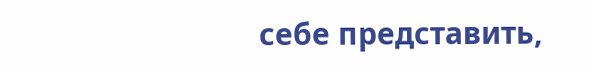себе представить,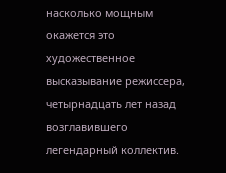насколько мощным окажется это художественное высказывание режиссера, четырнадцать лет назад возглавившего легендарный коллектив.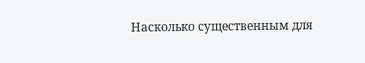Насколько существенным для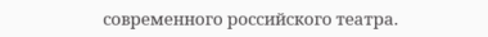современного российского театра.